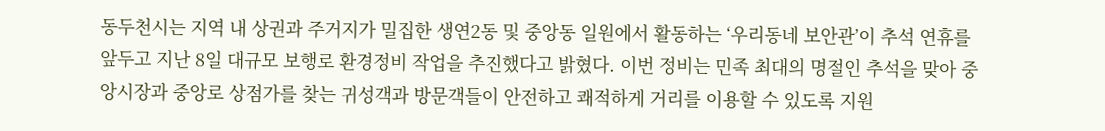동두천시는 지역 내 상권과 주거지가 밀집한 생연2동 및 중앙동 일원에서 활동하는 ‘우리동네 보안관’이 추석 연휴를 앞두고 지난 8일 대규모 보행로 환경정비 작업을 추진했다고 밝혔다. 이번 정비는 민족 최대의 명절인 추석을 맞아 중앙시장과 중앙로 상점가를 찾는 귀성객과 방문객들이 안전하고 쾌적하게 거리를 이용할 수 있도록 지원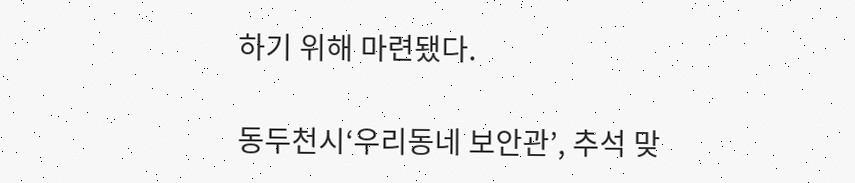하기 위해 마련됐다.

동두천시‘우리동네 보안관’, 추석 맞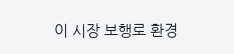이 시장 보행로 환경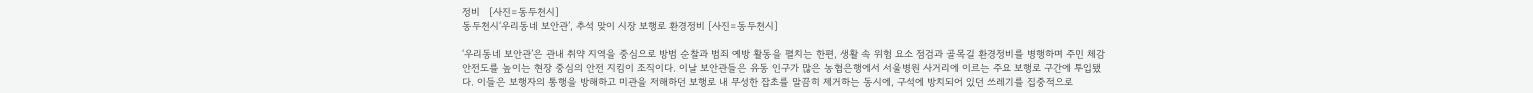정비   [사진=동두천시]
동두천시‘우리동네 보안관’, 추석 맞이 시장 보행로 환경정비 [사진=동두천시]

‘우리동네 보안관’은 관내 취약 지역을 중심으로 방범 순찰과 범죄 예방 활동을 펼치는 한편, 생활 속 위험 요소 점검과 골목길 환경정비를 병행하며 주민 체감 안전도를 높이는 현장 중심의 안전 지킴이 조직이다. 이날 보안관들은 유동 인구가 많은 농협은행에서 서울병원 사거리에 이르는 주요 보행로 구간에 투입됐다. 이들은 보행자의 통행을 방해하고 미관을 저해하던 보행로 내 무성한 잡초를 말끔히 제거하는 동시에, 구석에 방치되어 있던 쓰레기를 집중적으로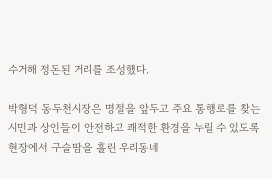수거해 정돈된 거리를 조성했다.

박형덕 동두천시장은 명절을 앞두고 주요 통행로를 찾는 시민과 상인들이 안전하고 쾌적한 환경을 누릴 수 있도록 현장에서 구슬땀을 흘린 우리동네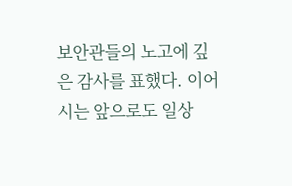보안관들의 노고에 깊은 감사를 표했다. 이어 시는 앞으로도 일상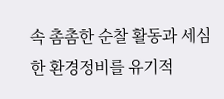속 촘촘한 순찰 활동과 세심한 환경정비를 유기적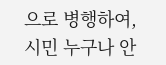으로 병행하여, 시민 누구나 안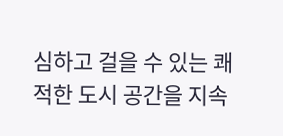심하고 걸을 수 있는 쾌적한 도시 공간을 지속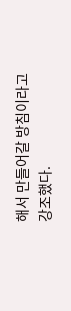해서 만들어갈 방침이라고 강조했다.